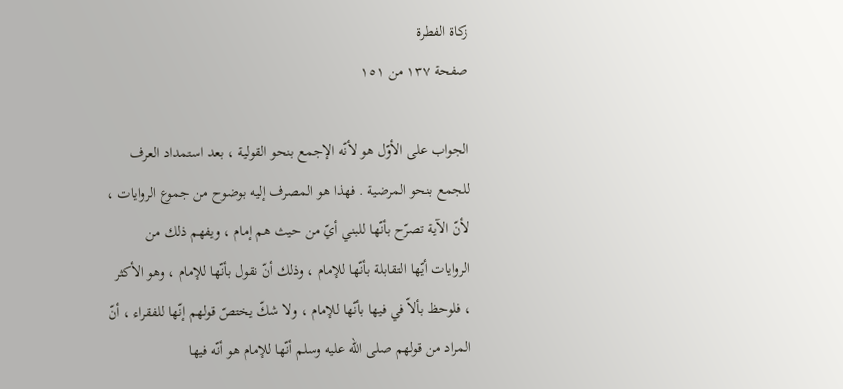زكاة الفطرة
صفحة ١٣٧ من ١٥١

الجواب على الأوّل هو لأنّه الإجمع بنحو القولية ، بعد استمداد العرف للجمع بنحو المرضية . فهذا هو المصرف إليه بوضوح من جموع الروايات ، لأنّ الآية تصرّح بأنّها للبني أيّ من حيث هم إمام ، ويفهم ذلك من الروايات أيّها التقابلة بأنّها للإمام ، وذلك أنّ نقول بأنّها للإمام ، وهو الأكثر ، فلوحظ بألاّ في فيها بأنّها للإمام ، ولا شكّ يختصّ قولهم إنّها للفقراء ، أنّ المراد من قولهم صلى الله عليه وسلم أنّها للإمام هو أنّه فيها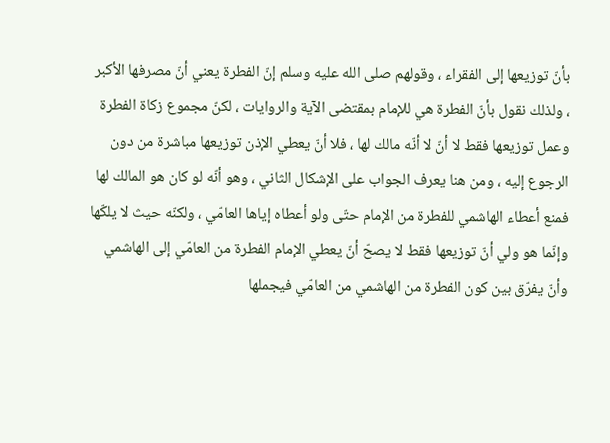بأنّ توزيعها إلى الفقراء ، وقولهم صلى الله عليه وسلم إنّ الفطرة يعني أنّ مصرفها الأكبر ، ولذلك نقول بأنّ الفطرة هي للإمام بمقتضى الآية والروايات ، لكنّ مجموع زكاة الفطرة وعمل توزيعها فقط لا أنّ لا أنّه مالك لها ، فلا أنّ يعطي الإذن توزيعها مباشرة من دون الرجوع إليه ، ومن هنا يعرف الجواب على الإشكال الثاني ، وهو أنّه لو كان هو المالك لها فمنع أعطاء الهاشمي للفطرة من الإمام حتّى ولو أعطاه إياها العامّي ، ولكنّه حيث لا يلكّها وإنّما هو ولي أنّ توزيعها فقط لا يصحّ أنّ يعطي الإمام الفطرة من العامّي إلى الهاشمي وأنّ يفرّق بين كون الفطرة من الهاشمي من العامّي فيجملها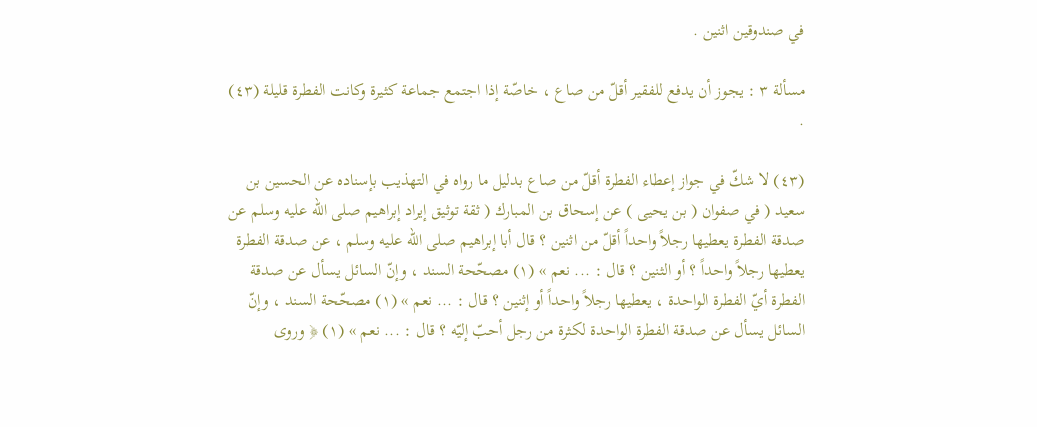في صندوقين اثنين .

مسألة ٣ : يجوز أن يدفع للفقير أقلّ من صاع ، خاصّة إذا اجتمع جماعة كثيرة وكانت الفطرة قليلة (٤٣) .

(٤٣) لا شكّ في جواز إعطاء الفطرة أقلّ من صاع بدليل ما رواه في التهذيب بإسناده عن الحسين بن سعيد ( في صفوان ( بن يحيى ) عن إسحاق بن المبارك ( ثقة توثيق إيراد إبراهيم صلى الله عليه وسلم عن صدقة الفطرة يعطيها رجلاً واحداً أقلّ من اثنين ؟ قال أبا إبراهيم صلى الله عليه وسلم ، عن صدقة الفطرة يعطيها رجلاً واحداً ؟ أو الثنين ؟ قال : ... نعم » (١) مصحّحة السند ، وإنّ السائل يسأل عن صدقة الفطرة أيّ الفطرة الواحدة ، يعطيها رجلاً واحداً أو إثنين ؟ قال : ... نعم » (١) مصحّحة السند ، وإنّ السائل يسأل عن صدقة الفطرة الواحدة لكثرة من رجل أحبّ إليّه ؟ قال : ... نعم » (١) ﴿ وروى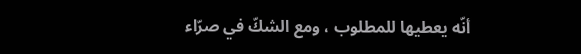أنّه يعطيها للمطلوب ، ومع الشكّ في صرّاء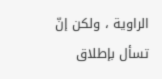الراوية ، ولكن إنّ تسأل بإطلاق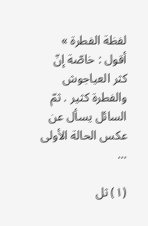لفظة الفطرة » أقول : خاصّة إنّ كثر العياجوش والفطرة كثير . ثمّ السائل يسأل عن عكس الحالة الأولى ...

(١) ثل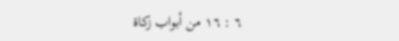٦ : ١٦ من أبواب زكاة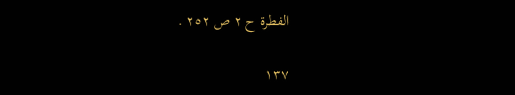الفطرة ح ٢ ص ٢٥٢ .

١٣٧